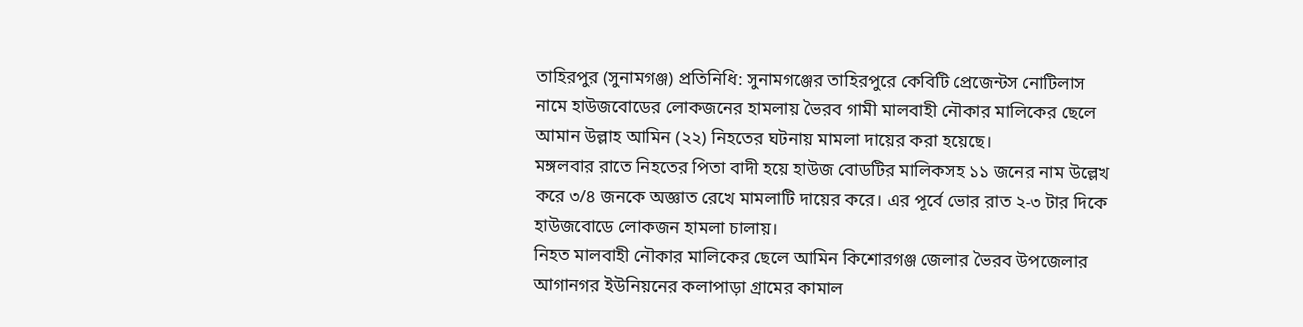তাহিরপুর (সুনামগঞ্জ) প্রতিনিধি: সুনামগঞ্জের তাহিরপুরে কেবিটি প্রেজেন্টস নোটিলাস নামে হাউজবোডের লোকজনের হামলায় ভৈরব গামী মালবাহী নৌকার মালিকের ছেলে আমান উল্লাহ আমিন (২২) নিহতের ঘটনায় মামলা দায়ের করা হয়েছে।
মঙ্গলবার রাতে নিহতের পিতা বাদী হয়ে হাউজ বোডটির মালিকসহ ১১ জনের নাম উল্লেখ করে ৩/৪ জনকে অজ্ঞাত রেখে মামলাটি দায়ের করে। এর পূর্বে ভোর রাত ২-৩ টার দিকে হাউজবোডে লোকজন হামলা চালায়।
নিহত মালবাহী নৌকার মালিকের ছেলে আমিন কিশোরগঞ্জ জেলার ভৈরব উপজেলার আগানগর ইউনিয়নের কলাপাড়া গ্রামের কামাল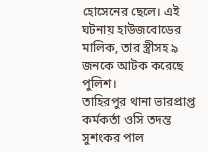হোসেনের ছেলে। এই ঘটনায় হাউজবোডের মালিক, তার স্ত্রীসহ ৯ জনকে আটক করেছে পুলিশ।
তাহিরপুর থানা ভারপ্রাপ্ত কর্মকর্তা ওসি তদন্ত সুশংকর পাল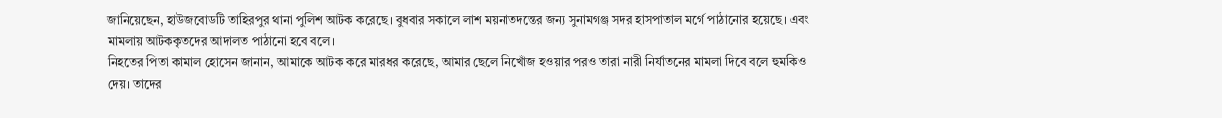জানিয়েছেন, হাউজবোডটি তাহিরপুর থানা পুলিশ আটক করেছে। বুধবার সকালে লাশ ময়নাতদন্তের জন্য সুনামগঞ্জ সদর হাসপাতাল মর্গে পাঠানোর হয়েছে। এবং মামলায় আটককৃতদের আদালত পাঠানো হবে বলে।
নিহতের পিতা কামাল হোসেন জানান, আমাকে আটক করে মারধর করেছে, আমার ছেলে নিখোঁজ হওয়ার পরও তারা নারী নির্যাতনের মামলা দিবে বলে হুমকিও দেয়। তাদের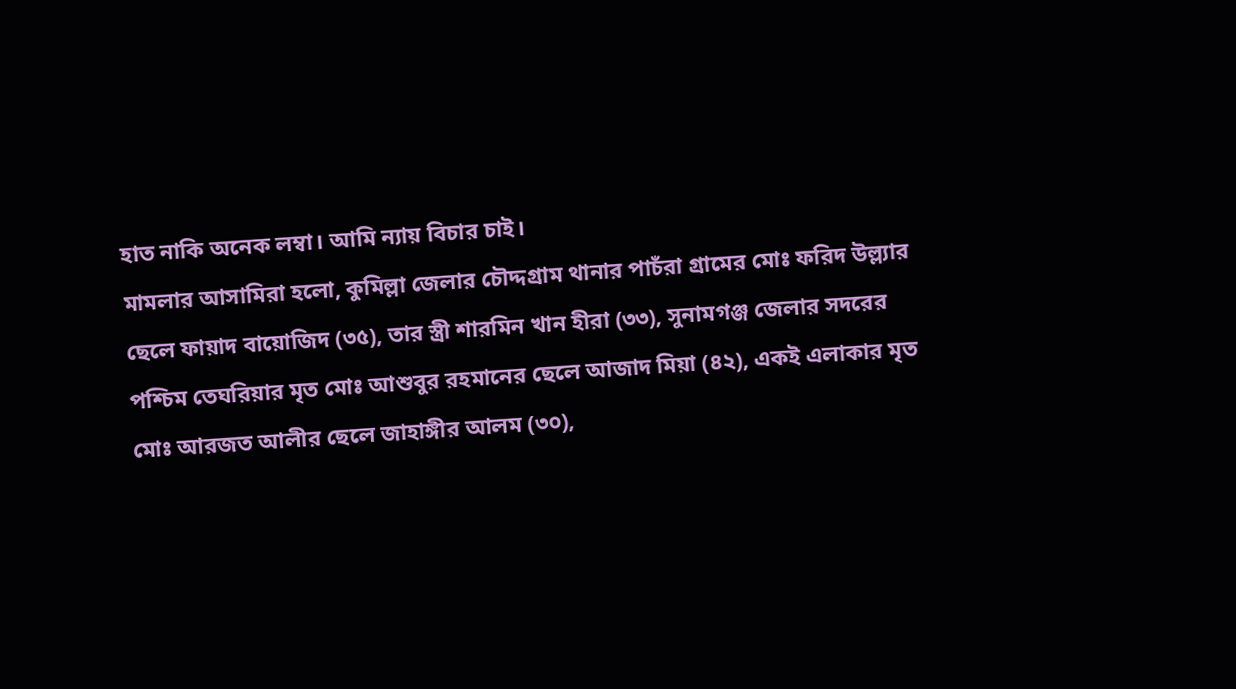হাত নাকি অনেক লম্বা। আমি ন্যায় বিচার চাই।
মামলার আসামিরা হলো, কুমিল্লা জেলার চৌদ্দগ্রাম থানার পাচঁরা গ্রামের মোঃ ফরিদ উল্ল্যার ছেলে ফায়াদ বায়োজিদ (৩৫), তার স্ত্রী শারমিন খান হীরা (৩৩), সুনামগঞ্জ জেলার সদরের পশ্চিম তেঘরিয়ার মৃত মোঃ আশুবুর রহমানের ছেলে আজাদ মিয়া (৪২), একই এলাকার মৃত মোঃ আরজত আলীর ছেলে জাহাঙ্গীর আলম (৩০),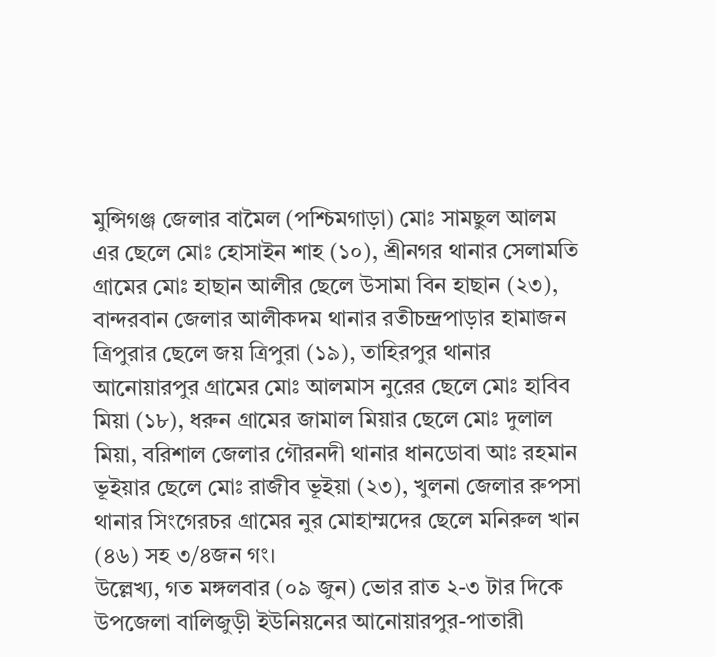মুন্সিগঞ্জ জেলার বামৈল (পশ্চিমগাড়া) মোঃ সামছুল আলম এর ছেলে মোঃ হোসাইন শাহ (১০), শ্রীনগর থানার সেলামতি গ্রামের মোঃ হাছান আলীর ছেলে উসামা বিন হাছান (২৩), বান্দরবান জেলার আলীকদম থানার রতীচন্দ্রপাড়ার হামাজন ত্রিপুরার ছেলে জয় ত্রিপুরা (১৯), তাহিরপুর থানার আনোয়ারপুর গ্রামের মোঃ আলমাস নুরের ছেলে মোঃ হাবিব মিয়া (১৮), ধরুন গ্রামের জামাল মিয়ার ছেলে মোঃ দুলাল মিয়া, বরিশাল জেলার গৌরনদী থানার ধানডোবা আঃ রহমান ভূইয়ার ছেলে মোঃ রাজীব ভূইয়া (২৩), খুলনা জেলার রুপসা থানার সিংগেরচর গ্রামের নুর মোহাম্মদের ছেলে মনিরুল খান (৪৬) সহ ৩/৪জন গং।
উল্লেখ্য, গত মঙ্গলবার (০৯ জুন) ভোর রাত ২-৩ টার দিকে উপজেলা বালিজুড়ী ইউনিয়নের আনোয়ারপুর-পাতারী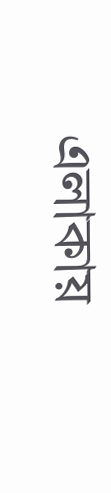এলাকায়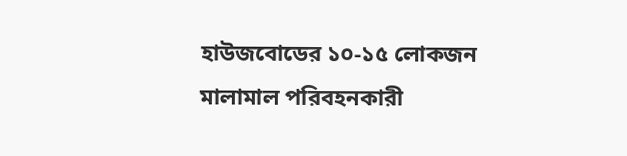হাউজবোডের ১০-১৫ লোকজন মালামাল পরিবহনকারী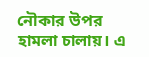নৌকার উপর হামলা চালায়। এ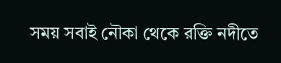সময় সবাই নৌকা থেকে রক্তি নদীতে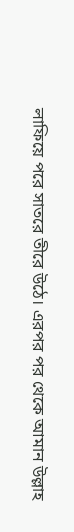লাফিয়ে পরে সাতরে তীরে উঠে। এরপর পর থেকে আমান উল্লাহ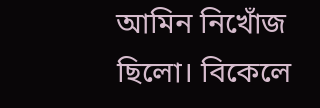আমিন নিখোঁজ ছিলো। বিকেলে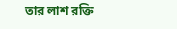তার লাশ রক্তি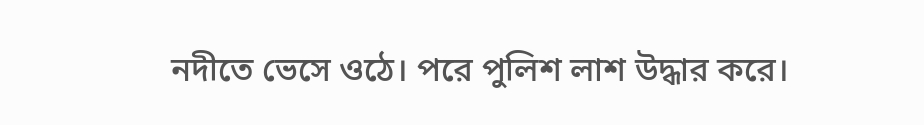নদীতে ভেসে ওঠে। পরে পুলিশ লাশ উদ্ধার করে।